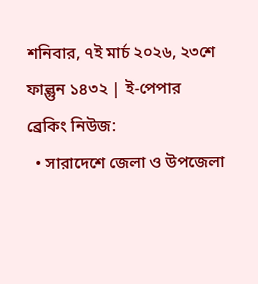শনিবার, ৭ই মার্চ ২০২৬, ২৩শে ফাল্গুন ১৪৩২ | ই-পেপার
ব্রেকিং নিউজ:
  • সারাদেশে জেলা ও উপজেলা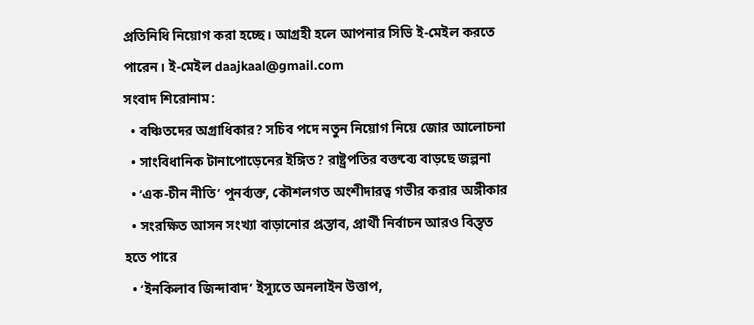প্রতিনিধি নিয়োগ করা হচ্ছে। আগ্রহী হলে আপনার সিভি ই-মেইল করতে পারেন। ই-মেইল daajkaal@gmail.com
সংবাদ শিরোনাম:
  • বঞ্চিতদের অগ্রাধিকার? সচিব পদে নতুন নিয়োগ নিয়ে জোর আলোচনা
  • সাংবিধানিক টানাপোড়েনের ইঙ্গিত? রাষ্ট্রপতির বক্তব্যে বাড়ছে জল্পনা
  • ‘এক-চীন নীতি’ পুনর্ব্যক্ত, কৌশলগত অংশীদারত্ব গভীর করার অঙ্গীকার
  • সংরক্ষিত আসন সংখ্যা বাড়ানোর প্রস্তাব, প্রার্থী নির্বাচন আরও বিস্তৃত হতে পারে
  • ‘ইনকিলাব জিন্দাবাদ’ ইস্যুতে অনলাইন উত্তাপ,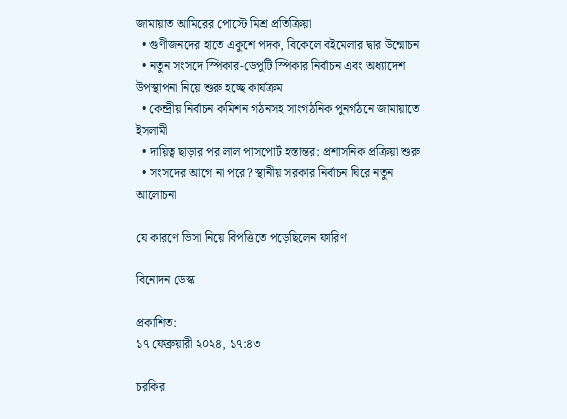জামায়াত আমিরের পোস্টে মিশ্র প্রতিক্রিয়া
  • গুণীজনদের হাতে একুশে পদক, বিকেলে বইমেলার দ্বার উন্মোচন
  • নতুন সংসদে স্পিকার-ডেপুটি স্পিকার নির্বাচন এবং অধ্যাদেশ উপস্থাপনা নিয়ে শুরু হচ্ছে কার্যক্রম
  • কেন্দ্রীয় নির্বাচন কমিশন গঠনসহ সাংগঠনিক পুনর্গঠনে জামায়াতে ইসলামী
  • দায়িত্ব ছাড়ার পর লাল পাসপোর্ট হস্তান্তর: প্রশাসনিক প্রক্রিয়া শুরু
  • সংসদের আগে না পরে? স্থানীয় সরকার নির্বাচন ঘিরে নতুন আলোচনা

যে কারণে ভিসা নিয়ে বিপত্তিতে পড়েছিলেন ফারিণ

বিনোদন ডেস্ক

প্রকাশিত:
১৭ ফেব্রুয়ারী ২০২৪, ১৭:৪৩

চরকির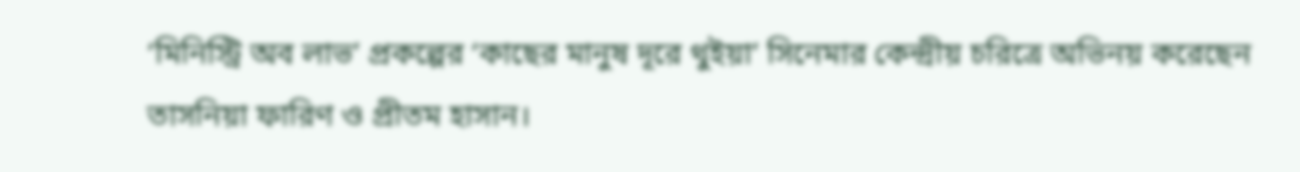‘মিনিস্ট্রি অব লাভ’ প্রকল্পের ‘কাছের মানুষ দূরে থুইয়া’ সিনেমার কেন্দ্রীয় চরিত্রে অভিনয় করেছেন তাসনিয়া ফারিণ ও প্রীতম হাসান।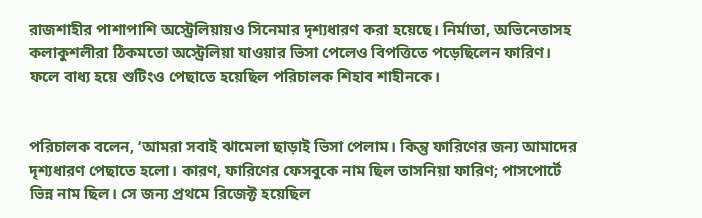রাজশাহীর পাশাপাশি অস্ট্রেলিয়ায়ও সিনেমার দৃশ্যধারণ করা হয়েছে। নির্মাতা, অভিনেতাসহ কলাকুশলীরা ঠিকমতো অস্ট্রেলিয়া যাওয়ার ভিসা পেলেও বিপত্তিতে পড়েছিলেন ফারিণ। ফলে বাধ্য হয়ে শুটিংও পেছাতে হয়েছিল পরিচালক শিহাব শাহীনকে।


পরিচালক বলেন, ‘আমরা সবাই ঝামেলা ছাড়াই ভিসা পেলাম। কিন্তু ফারিণের জন্য আমাদের দৃশ্যধারণ পেছাতে হলো। কারণ, ফারিণের ফেসবুকে নাম ছিল তাসনিয়া ফারিণ; পাসপোর্টে ভিন্ন নাম ছিল। সে জন্য প্রথমে রিজেক্ট হয়েছিল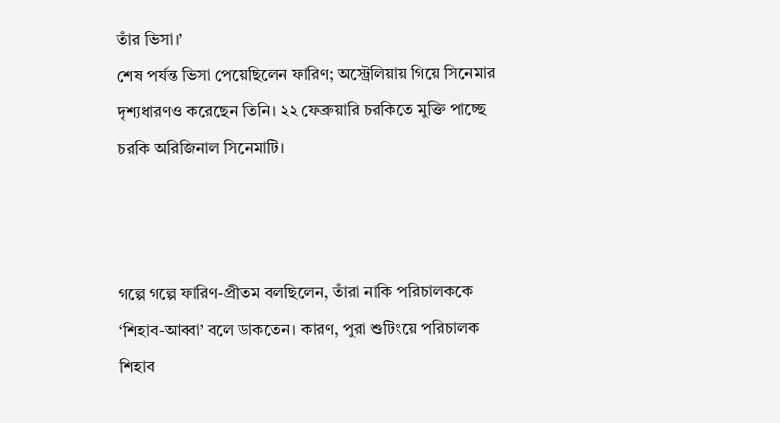তাঁর ভিসা।’
শেষ পর্যন্ত ভিসা পেয়েছিলেন ফারিণ; অস্ট্রেলিয়ায় গিয়ে সিনেমার দৃশ্যধারণও করেছেন তিনি। ২২ ফেব্রুয়ারি চরকিতে মুক্তি পাচ্ছে চরকি অরিজিনাল সিনেমাটি।



গল্পে গল্পে ফারিণ-প্রীতম বলছিলেন, তাঁরা নাকি পরিচালককে ‘শিহাব-আব্বা’ বলে ডাকতেন। কারণ, পুরা শুটিংয়ে পরিচালক শিহাব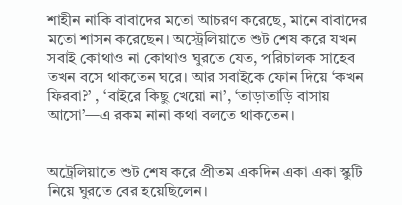শাহীন নাকি বাবাদের মতো আচরণ করেছে, মানে বাবাদের মতো শাসন করেছেন। অস্ট্রেলিয়াতে শুট শেষ করে যখন সবাই কোথাও না কোথাও ঘুরতে যেত, পরিচালক সাহেব তখন বসে থাকতেন ঘরে। আর সবাইকে ফোন দিয়ে ‘কখন ফিরবা?’ , ‘বাইরে কিছু খেয়ো না’, ‘তাড়াতাড়ি বাসায় আসো’—এ রকম নানা কথা বলতে থাকতেন।


অট্রেলিয়াতে শুট শেষ করে প্রীতম একদিন একা একা স্কুটি নিয়ে ঘুরতে বের হয়েছিলেন।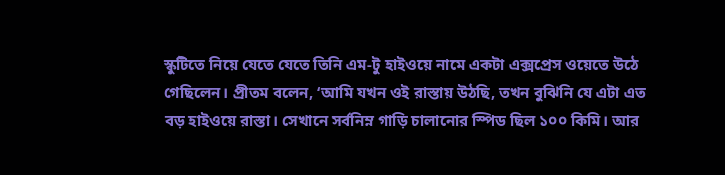স্কুটিতে নিয়ে যেতে যেতে তিনি এম-টু হাইওয়ে নামে একটা এক্সপ্রেস ওয়েতে উঠে গেছিলেন। প্রীতম বলেন, ‘আমি যখন ওই রাস্তায় উঠছি, তখন বুঝিনি যে এটা এত বড় হাইওয়ে রাস্তা। সেখানে সর্বনিম্ন গাড়ি চালানোর স্পিড ছিল ১০০ কিমি। আর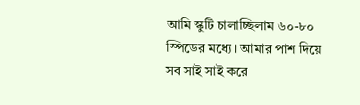আমি স্কুটি চালাচ্ছিলাম ৬০-৮০ স্পিডের মধ্যে। আমার পাশ দিয়ে সব সাই সাই করে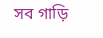সব গাড়ি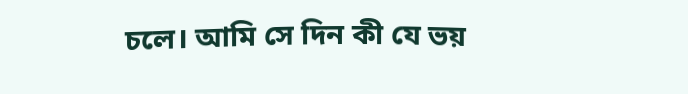চলে। আমি সে দিন কী যে ভয়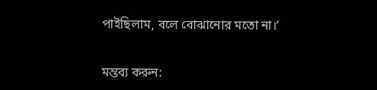পাইছিলাম, বলে বোঝানোর মতো না।’


মন্তব্য করুন: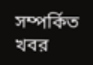সম্পর্কিত খবর